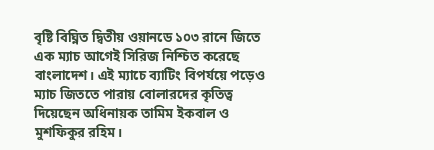বৃষ্টি বিঘ্নিত দ্বিতীয় ওয়ানডে ১০৩ রানে জিতে এক ম্যাচ আগেই সিরিজ নিশ্চিত করেছে বাংলাদেশ। এই ম্যাচে ব্যাটিং বিপর্যয়ে পড়েও ম্যাচ জিততে পারায় বোলারদের কৃতিত্ব দিয়েছেন অধিনায়ক তামিম ইকবাল ও মুশফিকুর রহিম।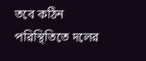তবে কঠিন পরিস্থিতিতে দলের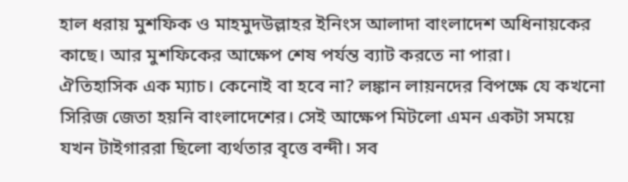হাল ধরায় মুশফিক ও মাহমুদউল্লাহর ইনিংস আলাদা বাংলাদেশ অধিনায়কের কাছে। আর মুশফিকের আক্ষেপ শেষ পর্যন্ত ব্যাট করতে না পারা।
ঐতিহাসিক এক ম্যাচ। কেনোই বা হবে না? লঙ্কান লায়নদের বিপক্ষে যে কখনো সিরিজ জেতা হয়নি বাংলাদেশের। সেই আক্ষেপ মিটলো এমন একটা সময়ে যখন টাইগাররা ছিলো ব্যর্থতার বৃত্তে বন্দী। সব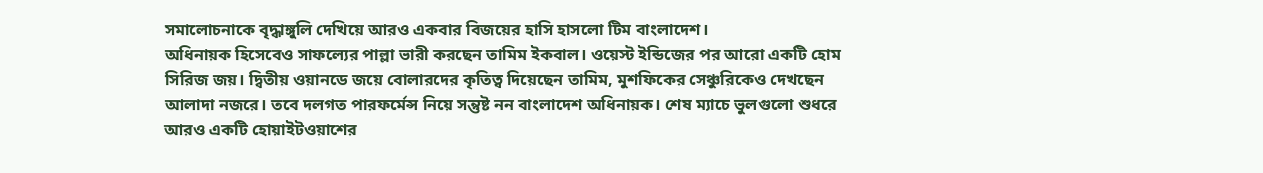সমালোচনাকে বৃদ্ধাঙ্গুলি দেখিয়ে আরও একবার বিজয়ের হাসি হাসলো টিম বাংলাদেশ।
অধিনায়ক হিসেবেও সাফল্যের পাল্লা ভারী করছেন তামিম ইকবাল। ওয়েস্ট ইন্ডিজের পর আরো একটি হোম সিরিজ জয়। দ্বিতীয় ওয়ানডে জয়ে বোলারদের কৃতিত্ব দিয়েছেন তামিম, মুশফিকের সেঞ্চুরিকেও দেখছেন আলাদা নজরে। তবে দলগত পারফর্মেন্স নিয়ে সন্তুষ্ট নন বাংলাদেশ অধিনায়ক। শেষ ম্যাচে ভুলগুলো শুধরে আরও একটি হোয়াইটওয়াশের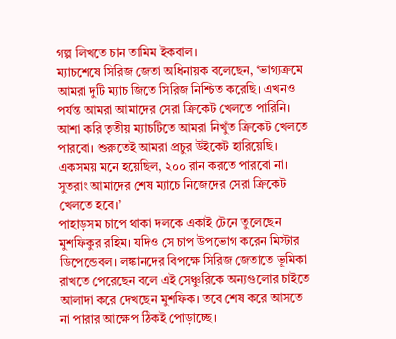গল্প লিখতে চান তামিম ইকবাল।
ম্যাচশেষে সিরিজ জেতা অধিনায়ক বলেছেন, ‘ভাগ্যক্রমে আমরা দুটি ম্যাচ জিতে সিরিজ নিশ্চিত করেছি। এখনও পর্যন্ত আমরা আমাদের সেরা ক্রিকেট খেলতে পারিনি। আশা করি তৃতীয় ম্যাচটিতে আমরা নিখুঁত ক্রিকেট খেলতে পারবো। শুরুতেই আমরা প্রচুর উইকেট হারিয়েছি। একসময় মনে হয়েছিল, ২০০ রান করতে পারবো না। সুতরাং আমাদের শেষ ম্যাচে নিজেদের সেরা ক্রিকেট খেলতে হবে।’
পাহাড়সম চাপে থাকা দলকে একাই টেনে তুলেছেন মুশফিকুর রহিম। যদিও সে চাপ উপভোগ করেন মিস্টার ডিপেন্ডেবল। লঙ্কানদের বিপক্ষে সিরিজ জেতাতে ভূমিকা রাখতে পেরেছেন বলে এই সেঞ্চুরিকে অন্যগুলোর চাইতে আলাদা করে দেখছেন মুশফিক। তবে শেষ করে আসতে না পারার আক্ষেপ ঠিকই পোড়াচ্ছে।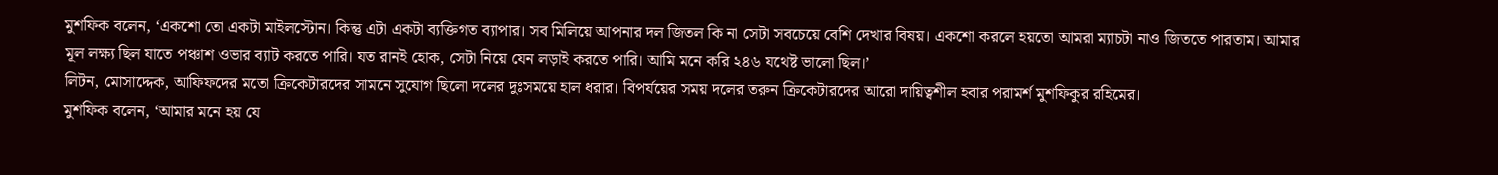মুশফিক বলেন, ‘একশো তো একটা মাইলস্টোন। কিন্তু এটা একটা ব্যক্তিগত ব্যাপার। সব মিলিয়ে আপনার দল জিতল কি না সেটা সবচেয়ে বেশি দেখার বিষয়। একশো করলে হয়তো আমরা ম্যাচটা নাও জিততে পারতাম। আমার মূল লক্ষ্য ছিল যাতে পঞ্চাশ ওভার ব্যাট করতে পারি। যত রানই হোক, সেটা নিয়ে যেন লড়াই করতে পারি। আমি মনে করি ২৪৬ যথেষ্ট ভালো ছিল।’
লিটন, মোসাদ্দেক, আফিফদের মতো ক্রিকেটারদের সামনে সুযোগ ছিলো দলের দুঃসময়ে হাল ধরার। বিপর্যয়ের সময় দলের তরুন ক্রিকেটারদের আরো দায়িত্বশীল হবার পরামর্শ মুশফিকুর রহিমের।
মুশফিক বলেন, ‘আমার মনে হয় যে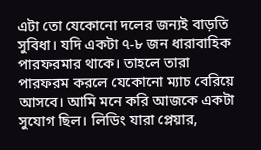এটা তো যেকোনো দলের জন্যই বাড়তি সুবিধা। যদি একটা ৭-৮ জন ধারাবাহিক পারফরমার থাকে। তাহলে তারা পারফরম করলে যেকোনো ম্যাচ বেরিয়ে আসবে। আমি মনে করি আজকে একটা সুযোগ ছিল। লিডিং যারা প্লেয়ার,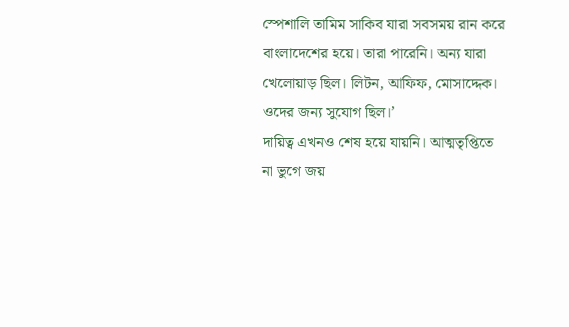স্পেশালি তামিম সাকিব যারা সবসময় রান করে বাংলাদেশের হয়ে। তারা পারেনি। অন্য যারা খেলোয়াড় ছিল। লিটন, আফিফ, মোসাদ্দেক। ওদের জন্য সুযোগ ছিল।’
দায়িত্ব এখনও শেষ হয়ে যায়নি। আত্মতৃপ্তিতে না ভুগে জয়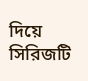দিয়ে সিরিজটি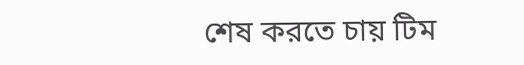শেষ করতে চায় টিম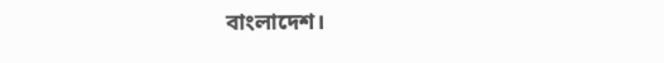বাংলাদেশ।